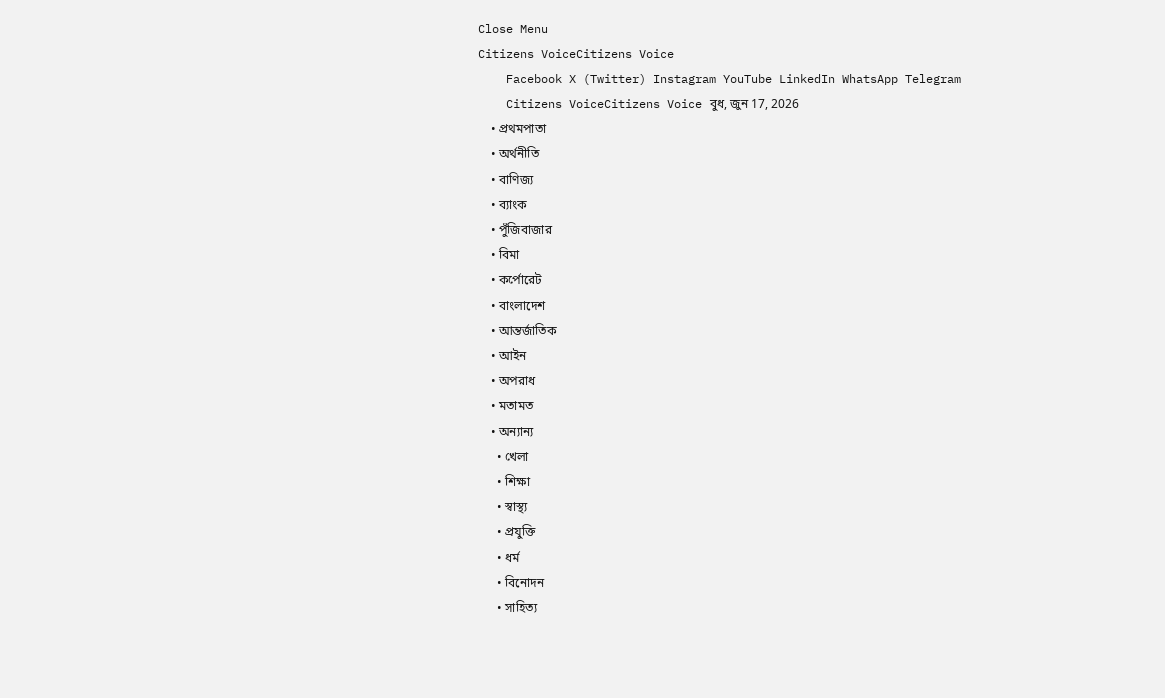Close Menu
Citizens VoiceCitizens Voice
    Facebook X (Twitter) Instagram YouTube LinkedIn WhatsApp Telegram
    Citizens VoiceCitizens Voice বুধ, জুন 17, 2026
    • প্রথমপাতা
    • অর্থনীতি
    • বাণিজ্য
    • ব্যাংক
    • পুঁজিবাজার
    • বিমা
    • কর্পোরেট
    • বাংলাদেশ
    • আন্তর্জাতিক
    • আইন
    • অপরাধ
    • মতামত
    • অন্যান্য
      • খেলা
      • শিক্ষা
      • স্বাস্থ্য
      • প্রযুক্তি
      • ধর্ম
      • বিনোদন
      • সাহিত্য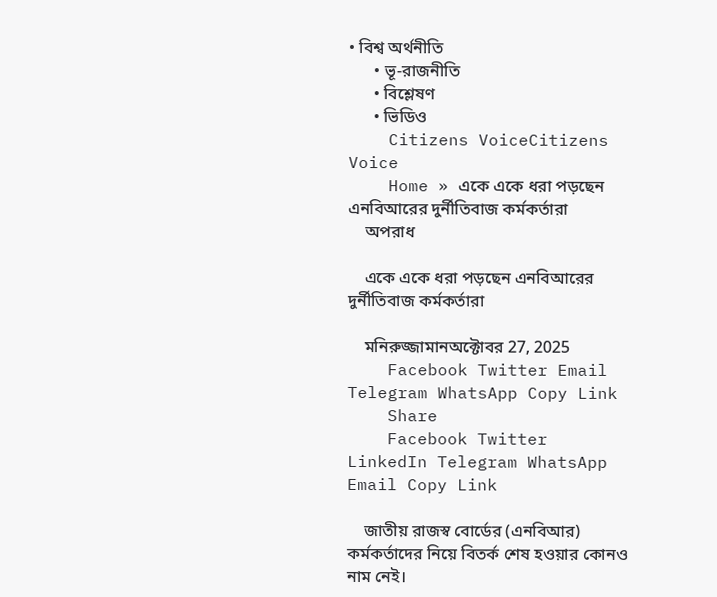• বিশ্ব অর্থনীতি
      • ভূ-রাজনীতি
      • বিশ্লেষণ
      • ভিডিও
    Citizens VoiceCitizens Voice
    Home » একে একে ধরা পড়ছেন এনবিআরের দুর্নীতিবাজ কর্মকর্তারা
    অপরাধ

    একে একে ধরা পড়ছেন এনবিআরের দুর্নীতিবাজ কর্মকর্তারা

    মনিরুজ্জামানঅক্টোবর 27, 2025
    Facebook Twitter Email Telegram WhatsApp Copy Link
    Share
    Facebook Twitter LinkedIn Telegram WhatsApp Email Copy Link

    জাতীয় রাজস্ব বোর্ডের (এনবিআর) কর্মকর্তাদের নিয়ে বিতর্ক শেষ হওয়ার কোনও নাম নেই।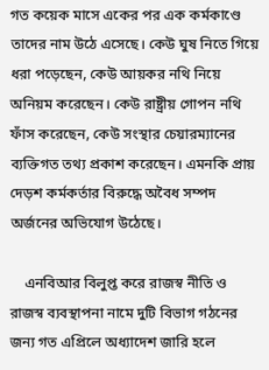গত কয়েক মাসে একের পর এক কর্মকাণ্ডে তাদের নাম উঠে এসেছে। কেউ ঘুষ নিতে গিয়ে ধরা পড়েছেন, কেউ আয়কর নথি নিয়ে অনিয়ম করেছেন। কেউ রাষ্ট্রীয় গোপন নথি ফাঁস করেছেন, কেউ সংস্থার চেয়ারম্যানের ব্যক্তিগত তথ্য প্রকাশ করেছেন। এমনকি প্রায় দেড়শ কর্মকর্তার বিরুদ্ধে অবৈধ সম্পদ অর্জনের অভিযোগ উঠেছে।

    এনবিআর বিলুপ্ত করে রাজস্ব নীতি ও রাজস্ব ব্যবস্থাপনা নামে দুটি বিভাগ গঠনের জন্য গত এপ্রিলে অধ্যাদেশ জারি হলে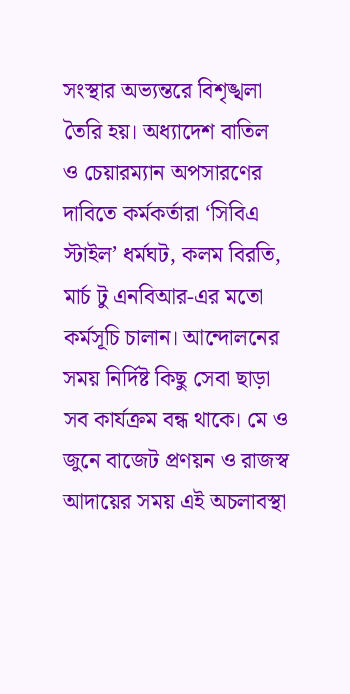সংস্থার অভ্যন্তরে বিশৃঙ্খলা তৈরি হয়। অধ্যাদেশ বাতিল ও চেয়ারম্যান অপসারণের দাবিতে কর্মকর্তারা ‘সিবিএ স্টাইল’ ধর্মঘট, কলম বিরতি, মার্চ টু এনবিআর-এর মতো কর্মসূচি চালান। আন্দোলনের সময় নির্দিষ্ট কিছু সেবা ছাড়া সব কার্যক্রম বন্ধ থাকে। মে ও জুনে বাজেট প্রণয়ন ও রাজস্ব আদায়ের সময় এই অচলাবস্থা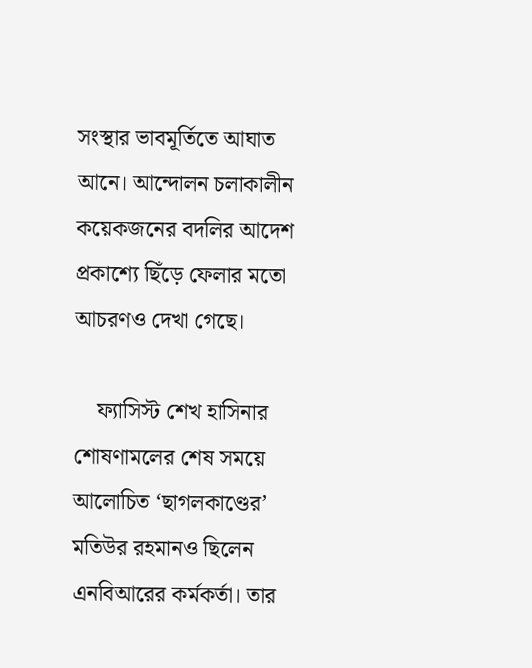সংস্থার ভাবমূর্তিতে আঘাত আনে। আন্দোলন চলাকালীন কয়েকজনের বদলির আদেশ প্রকাশ্যে ছিঁড়ে ফেলার মতো আচরণও দেখা গেছে।

    ফ্যাসিস্ট শেখ হাসিনার শোষণামলের শেষ সময়ে আলোচিত ‘ছাগলকাণ্ডের’ মতিউর রহমানও ছিলেন এনবিআরের কর্মকর্তা। তার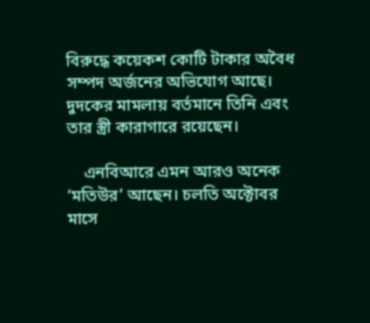বিরুদ্ধে কয়েকশ কোটি টাকার অবৈধ সম্পদ অর্জনের অভিযোগ আছে। দুদকের মামলায় বর্তমানে তিনি এবং তার স্ত্রী কারাগারে রয়েছেন।

    এনবিআরে এমন আরও অনেক ‘মতিউর’ আছেন। চলতি অক্টোবর মাসে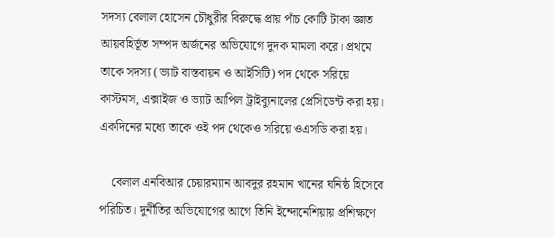সদস্য বেলাল হোসেন চৌধুরীর বিরুদ্ধে প্রায় পাঁচ কোটি টাকা জ্ঞাত আয়বহির্ভূত সম্পদ অর্জনের অভিযোগে দুদক মামলা করে। প্রথমে তাকে সদস্য (ভ্যাট বাস্তবায়ন ও আইসিটি) পদ থেকে সরিয়ে কাস্টমস, এক্সাইজ ও ভ্যাট আপিল ট্রাইব্যুনালের প্রেসিডেন্ট করা হয়। একদিনের মধ্যে তাকে ওই পদ থেকেও সরিয়ে ওএসডি করা হয়।

    বেলাল এনবিআর চেয়ারম্যান আবদুর রহমান খানের ঘনিষ্ঠ হিসেবে পরিচিত। দুর্নীতির অভিযোগের আগে তিনি ইন্দোনেশিয়ায় প্রশিক্ষণে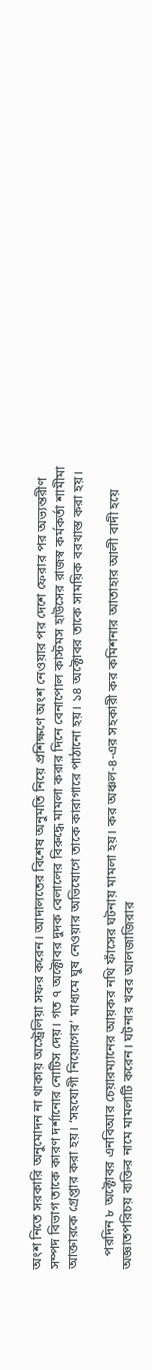অংশ নিতে সরকারি অনুমোদন না থাকায় অস্ট্রেলিয়া সফর করেন। আদালতের বিশেষ অনুমতি নিয়ে প্রশিক্ষণে অংশ নেওয়ার পর দেশে ফেরার পর অভ্যন্তরীণ সম্পদ বিভাগ তাকে কারণ দর্শানোর নোটিস দেয়। গত ৭ অক্টোবর দুদক বেলালের বিরুদ্ধে মামলা করার দিনে বেনাপোল কাস্টমস হাউসের রাজস্ব কর্মকর্তা শামীমা আক্তারকে গ্রেপ্তার করা হয়। ‘সহযোগী নিয়োগের’ মাধ্যমে ঘুষ নেওয়ার অভিযোগে তাকে কারাগারে পাঠানো হয়। ১৪ অক্টোবর তাকে সাময়িক বরখাস্ত করা হয়।

    পরদিন ৮ অক্টোবর এনবিআর চেয়ারম্যানের আয়কর নথি ফাঁসের ঘটনায় মামলা হয়। কর অঞ্চল-৪-এর সহকারী কর কমিশনার আতাহার আলী বাদী হয়ে অজ্ঞাতপরিচয় ব্যক্তির নামে মামলাটি করেন। ঘটনার খবর আলজাজিরার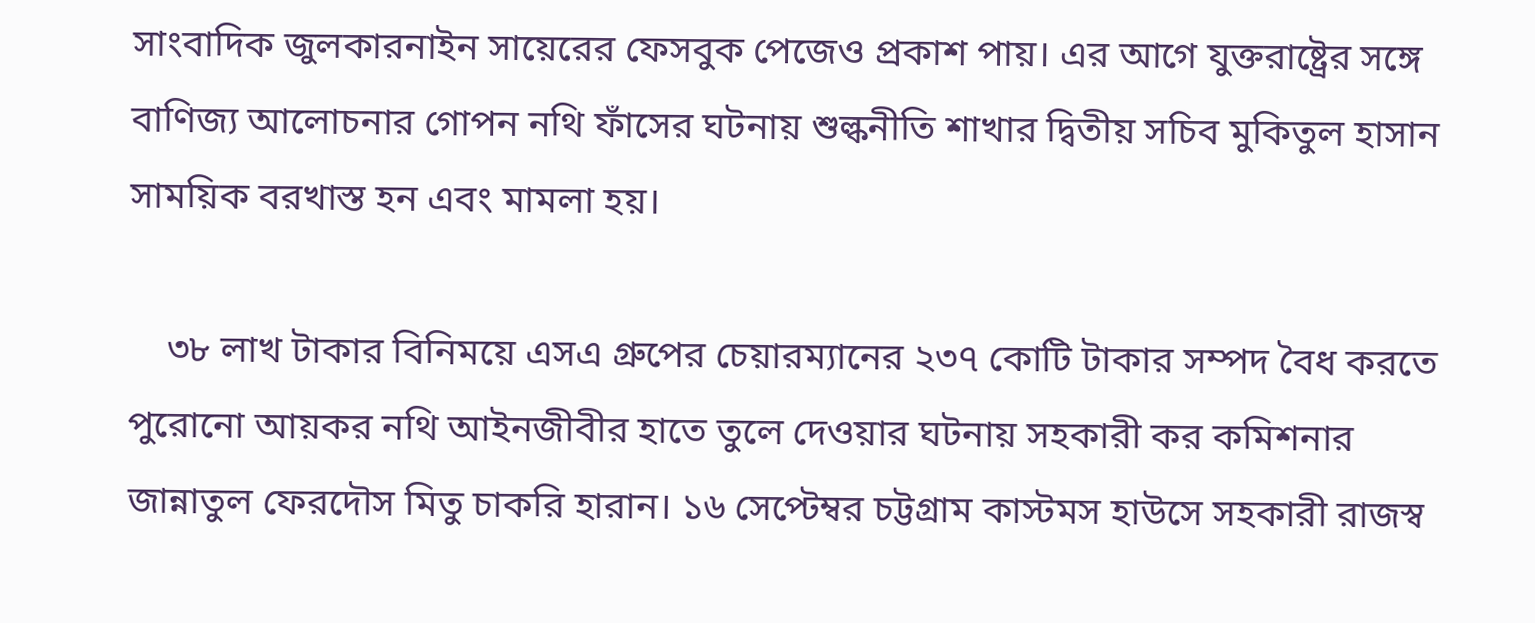সাংবাদিক জুলকারনাইন সায়েরের ফেসবুক পেজেও প্রকাশ পায়। এর আগে যুক্তরাষ্ট্রের সঙ্গে বাণিজ্য আলোচনার গোপন নথি ফাঁসের ঘটনায় শুল্কনীতি শাখার দ্বিতীয় সচিব মুকিতুল হাসান সাময়িক বরখাস্ত হন এবং মামলা হয়।

    ৩৮ লাখ টাকার বিনিময়ে এসএ গ্রুপের চেয়ারম্যানের ২৩৭ কোটি টাকার সম্পদ বৈধ করতে পুরোনো আয়কর নথি আইনজীবীর হাতে তুলে দেওয়ার ঘটনায় সহকারী কর কমিশনার জান্নাতুল ফেরদৌস মিতু চাকরি হারান। ১৬ সেপ্টেম্বর চট্টগ্রাম কাস্টমস হাউসে সহকারী রাজস্ব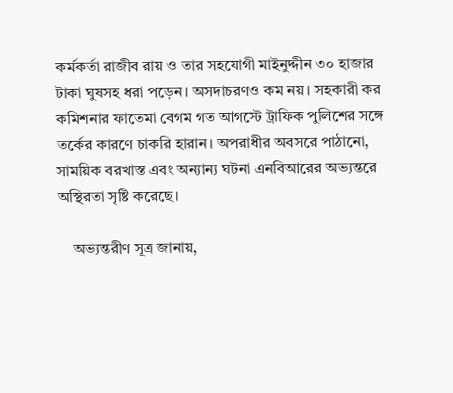কর্মকর্তা রাজীব রায় ও তার সহযোগী মাইনুদ্দীন ৩০ হাজার টাকা ঘুষসহ ধরা পড়েন। অসদাচরণও কম নয়। সহকারী কর কমিশনার ফাতেমা বেগম গত আগস্টে ট্রাফিক পুলিশের সঙ্গে তর্কের কারণে চাকরি হারান। অপরাধীর অবসরে পাঠানো, সাময়িক বরখাস্ত এবং অন্যান্য ঘটনা এনবিআরের অভ্যন্তরে অস্থিরতা সৃষ্টি করেছে।

    অভ্যন্তরীণ সূত্র জানায়,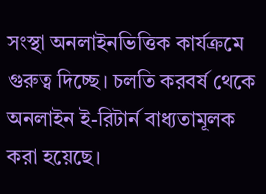সংস্থা অনলাইনভিত্তিক কার্যক্রমে গুরুত্ব দিচ্ছে। চলতি করবর্ষ থেকে অনলাইন ই-রিটার্ন বাধ্যতামূলক করা হয়েছে।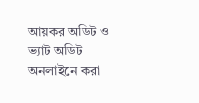আয়কর অডিট ও ভ্যাট অডিট অনলাইনে করা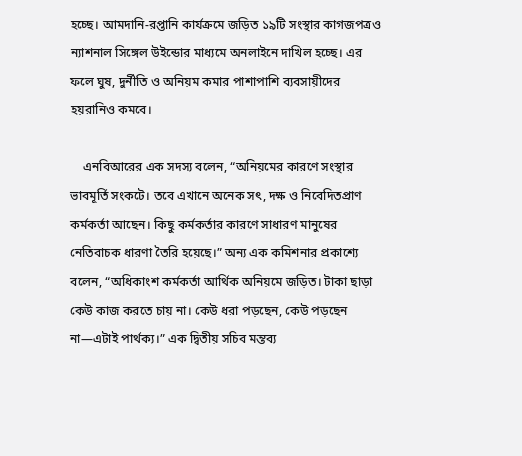হচ্ছে। আমদানি-রপ্তানি কার্যক্রমে জড়িত ১৯টি সংস্থার কাগজপত্রও ন্যাশনাল সিঙ্গেল উইন্ডোর মাধ্যমে অনলাইনে দাখিল হচ্ছে। এর ফলে ঘুষ, দুর্নীতি ও অনিয়ম কমার পাশাপাশি ব্যবসায়ীদের হয়রানিও কমবে।

    এনবিআরের এক সদস্য বলেন, “অনিয়মের কারণে সংস্থার ভাবমূর্তি সংকটে। তবে এখানে অনেক সৎ, দক্ষ ও নিবেদিতপ্রাণ কর্মকর্তা আছেন। কিছু কর্মকর্তার কারণে সাধারণ মানুষের নেতিবাচক ধারণা তৈরি হয়েছে।” অন্য এক কমিশনার প্রকাশ্যে বলেন, “অধিকাংশ কর্মকর্তা আর্থিক অনিয়মে জড়িত। টাকা ছাড়া কেউ কাজ করতে চায় না। কেউ ধরা পড়ছেন, কেউ পড়ছেন না—এটাই পার্থক্য।” এক দ্বিতীয় সচিব মন্তব্য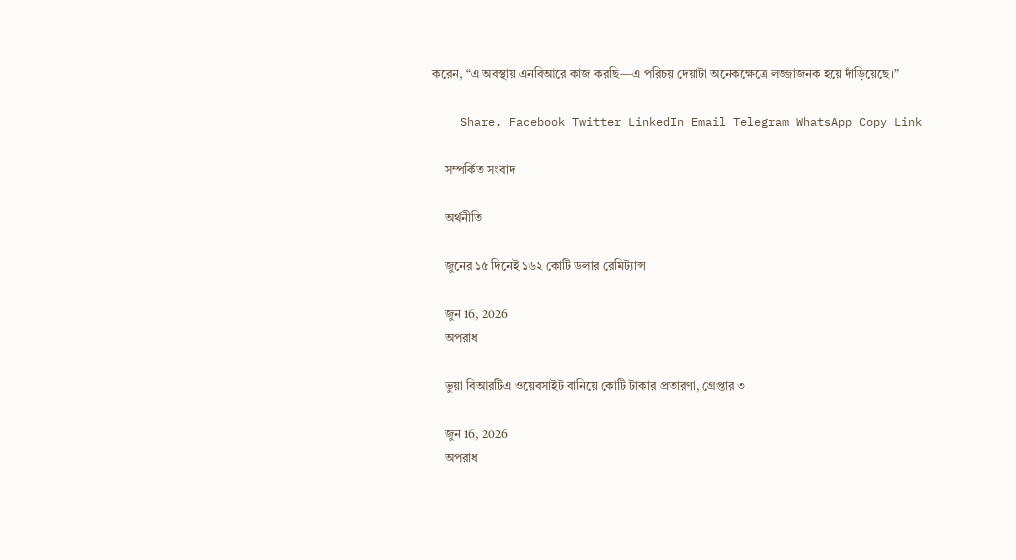করেন, “এ অবস্থায় এনবিআরে কাজ করছি—এ পরিচয় দেয়াটা অনেকক্ষেত্রে লজ্জাজনক হয়ে দাঁড়িয়েছে।”

    Share. Facebook Twitter LinkedIn Email Telegram WhatsApp Copy Link

    সম্পর্কিত সংবাদ

    অর্থনীতি

    জুনের ১৫ দিনেই ১৬২ কোটি ডলার রেমিট্যান্স

    জুন 16, 2026
    অপরাধ

    ভুয়া বিআরটিএ ওয়েবসাইট বানিয়ে কোটি টাকার প্রতারণা, গ্রেপ্তার ৩

    জুন 16, 2026
    অপরাধ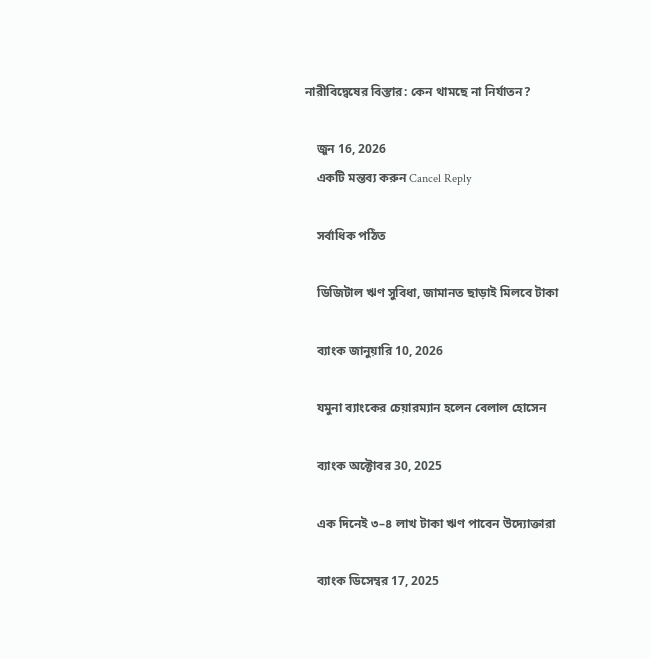নারীবিদ্বেষের বিস্তার: কেন থামছে না নির্যাতন?

    জুন 16, 2026
    একটি মন্তব্য করুন Cancel Reply

    সর্বাধিক পঠিত

    ডিজিটাল ঋণ সুবিধা, জামানত ছাড়াই মিলবে টাকা

    ব্যাংক জানুয়ারি 10, 2026

    যমুনা ব্যাংকের চেয়ারম্যান হলেন বেলাল হোসেন

    ব্যাংক অক্টোবর 30, 2025

    এক দিনেই ৩–৪ লাখ টাকা ঋণ পাবেন উদ্যোক্তারা

    ব্যাংক ডিসেম্বর 17, 2025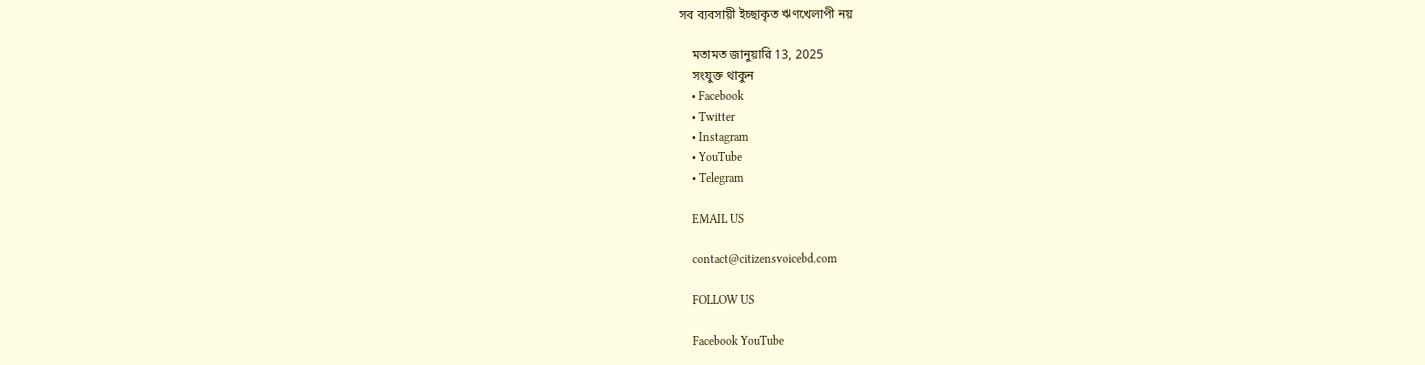সব ব্যবসায়ী ইচ্ছাকৃত ঋণখেলাপী নয়

    মতামত জানুয়ারি 13, 2025
    সংযুক্ত থাকুন
    • Facebook
    • Twitter
    • Instagram
    • YouTube
    • Telegram

    EMAIL US

    contact@citizensvoicebd.com

    FOLLOW US

    Facebook YouTube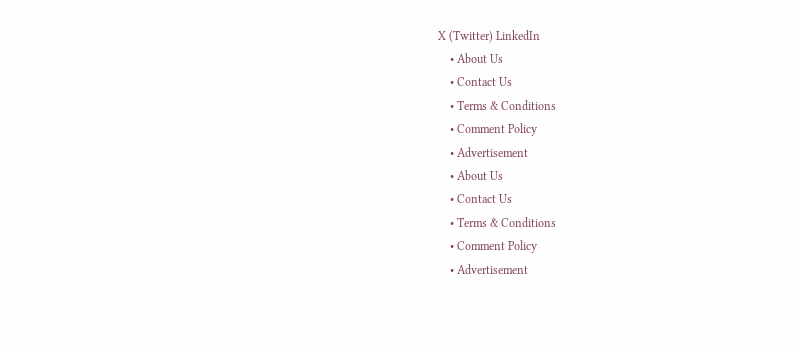X (Twitter) LinkedIn
    • About Us
    • Contact Us
    • Terms & Conditions
    • Comment Policy
    • Advertisement
    • About Us
    • Contact Us
    • Terms & Conditions
    • Comment Policy
    • Advertisement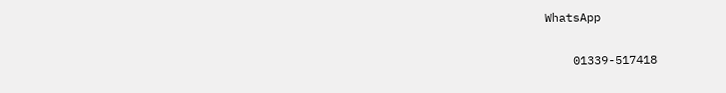WhatsApp

    01339-517418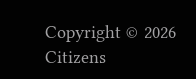Copyright © 2026 Citizens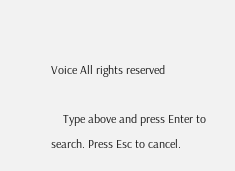Voice All rights reserved

    Type above and press Enter to search. Press Esc to cancel.